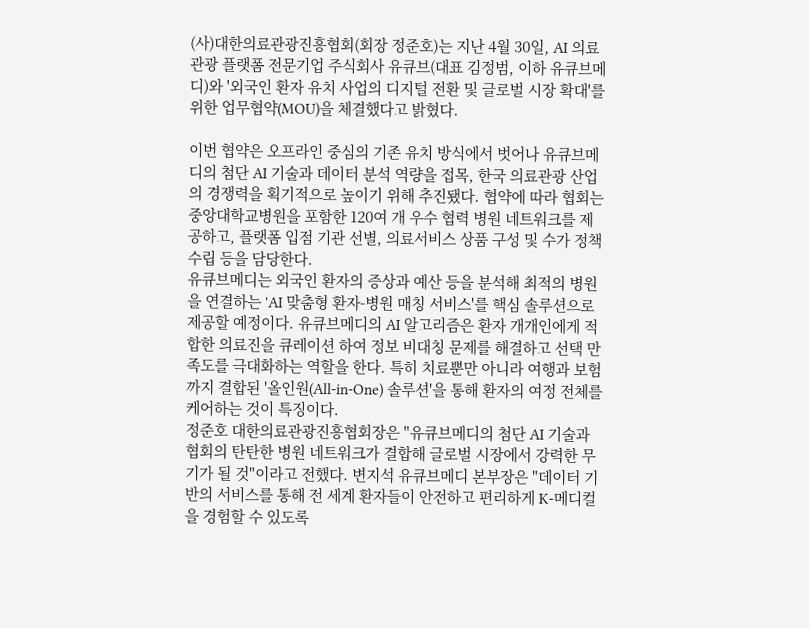(사)대한의료관광진흥협회(회장 정준호)는 지난 4월 30일, AI 의료관광 플랫폼 전문기업 주식회사 유큐브(대표 김정범, 이하 유큐브메디)와 '외국인 환자 유치 사업의 디지털 전환 및 글로벌 시장 확대'를 위한 업무협약(MOU)을 체결했다고 밝혔다.

이번 협약은 오프라인 중심의 기존 유치 방식에서 벗어나 유큐브메디의 첨단 AI 기술과 데이터 분석 역량을 접목, 한국 의료관광 산업의 경쟁력을 획기적으로 높이기 위해 추진됐다. 협약에 따라 협회는 중앙대학교병원을 포함한 120여 개 우수 협력 병원 네트워크를 제공하고, 플랫폼 입점 기관 선별, 의료서비스 상품 구성 및 수가 정책 수립 등을 담당한다.
유큐브메디는 외국인 환자의 증상과 예산 등을 분석해 최적의 병원을 연결하는 'AI 맞춤형 환자-병원 매칭 서비스'를 핵심 솔루션으로 제공할 예정이다. 유큐브메디의 AI 알고리즘은 환자 개개인에게 적합한 의료진을 큐레이션 하여 정보 비대칭 문제를 해결하고 선택 만족도를 극대화하는 역할을 한다. 특히 치료뿐만 아니라 여행과 보험까지 결합된 '올인원(All-in-One) 솔루션'을 통해 환자의 여정 전체를 케어하는 것이 특징이다.
정준호 대한의료관광진흥협회장은 "유큐브메디의 첨단 AI 기술과 협회의 탄탄한 병원 네트워크가 결합해 글로벌 시장에서 강력한 무기가 될 것"이라고 전했다. 변지석 유큐브메디 본부장은 "데이터 기반의 서비스를 통해 전 세계 환자들이 안전하고 편리하게 K-메디컬을 경험할 수 있도록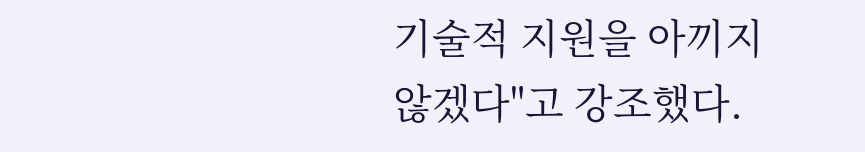기술적 지원을 아끼지 않겠다"고 강조했다.